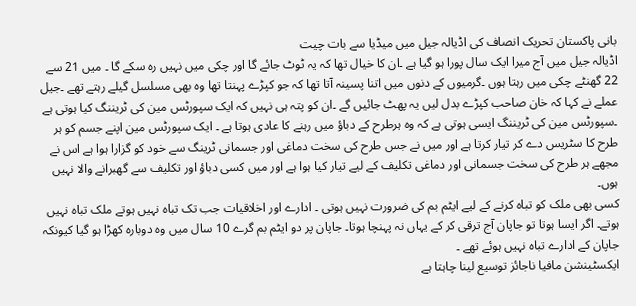بانی پاکستان تحریک انصاف کی اڈیالہ جیل میں میڈیا سے بات چیت
اڈیالہ جیل میں آج میرا ایک سال پورا ہو گیا ہے ۔ان کا خیال تھا کہ یہ ٹوٹ جائے گا اور چکی میں نہیں رہ سکے گا ۔ میں 21 سے 22 گھنٹے چکی میں رہتا ہوں ۔گرمیوں کے دنوں میں اتنا پسینہ آتا تھا کہ جو کپڑے پہنتا تھا وہ بھی مسلسل گیلے رہتے تھے ۔جیل عملے نے کہا کہ خان صاحب کپڑے بدل لیں یہ پھٹ جائیں گے ۔ان کو پتہ ہی نہیں کہ ایک سپورٹس مین کی ٹریننگ کیا ہوتی ہے ۔سپورٹس مین کی ٹریننگ ایسی ہوتی ہے کہ وہ ہرطرح کے دباؤ میں رہنے کا عادی ہوتا ہے ۔ ایک سپورٹس مین اپنے جسم کو ہر طرح کا سٹریس دے کر تیار کرتا ہے اور میں نے جس طرح کی سخت دماغی اور جسمانی ٹرینگ سے خود کو گزارا ہوا ہے اس نے مجھے ہر طرح کی سخت جسمانی اور دماغی تکلیف کے لیے تیار کیا ہوا ہے اور میں کسی دباؤ اور تکلیف سے گھبرانے والا نہیں ہوں۔
کسی بھی ملک کو تباہ کرنے کے لیے ایٹم بم کی ضرورت نہیں ہوتی ۔ ادارے اور اخلاقیات جب تک تباہ نہیں ہوتے ملک تباہ نہیں ہوتے۔ اگر ایسا ہوتا تو جاپان آج ترقی کر کے یہاں نہ پہنچا ہوتا۔ جاپان پر دو ایٹم بم گرے 10 سال میں وہ دوبارہ کھڑا ہو گیا کیونکہ جاپان کے ادارے تباہ نہیں ہوئے تھے ۔
ایکسٹینشن مافیا ناجائز توسیع لینا چاہتا ہے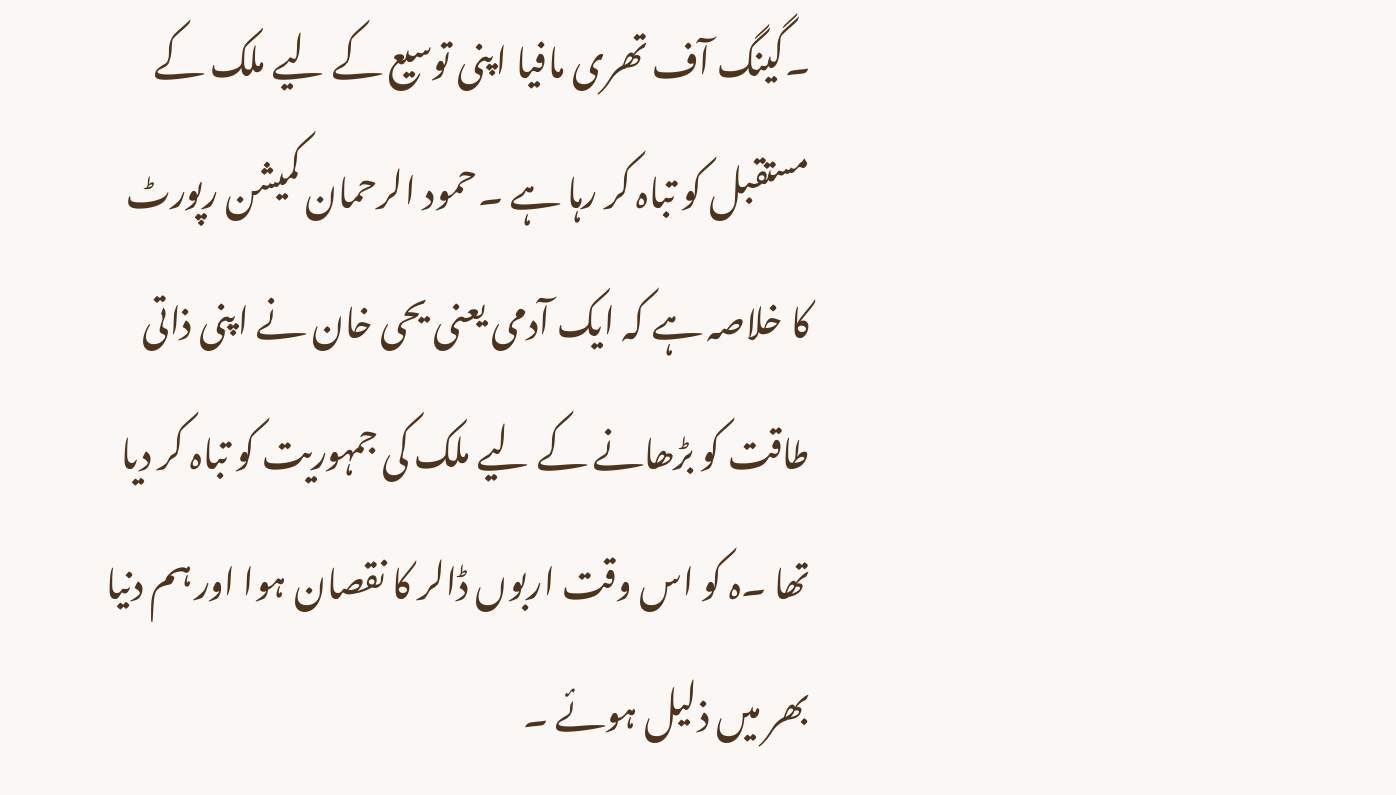۔گینگ آف تھری مافیا اپنی توسیع کے لیے ملک کے مستقبل کو تباہ کر رہا ہے ۔حمود الرحمان کمیشن رپورٹ کا خلاصہ ہے کہ ایک آدمی یعنی یحی خان نے اپنی ذاتی طاقت کو بڑھانے کے لیے ملک کی جمہوریت کو تباہ کر دیا تھا ۔ہ کو اس وقت اربوں ڈالر کا نقصان ہوا اور ہم دنیا بھر میں ذلیل ہوئے ۔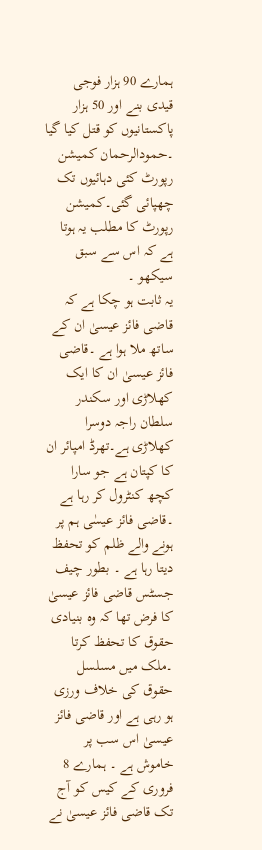ہمارے 90 ہزار فوجی قیدی بنے اور 50 ہزار پاکستانیوں کو قتل کیا گیا ۔حمودالرحمان کمیشن رپورٹ کئی دہائیوں تک چھپائی گئی۔کمیشن رپورٹ کا مطلب یہ ہوتا ہے کہ اس سے سبق سیکھو ۔
یہ ثابت ہو چکا ہے کہ قاضی فائز عیسیٰ ان کے ساتھ ملا ہوا ہے ۔قاضی فائز عیسیٰ ان کا ایک کھلاڑی اور سکندر سلطان راجہ دوسرا کھلاڑی ہے۔تھرڈ امپائر ان کا کپتان ہے جو سارا کچھ کنٹرول کر رہا ہے ۔قاضی فائز عیسٰی ہم پر ہونے والے ظلم کو تحفظ دیتا رہا ہے ۔ بطور چیف جسٹس قاضی فائز عیسیٰ کا فرض تھا کہ وہ بنیادی حقوق کا تحفظ کرتا ۔ملک میں مسلسل حقوق کی خلاف ورزی ہو رہی ہے اور قاضی فائز عیسیٰ اس سب پر خاموش ہے ۔ ہمارے 8 فروری کے کیس کو آج تک قاضی فائز عیسیٰ نے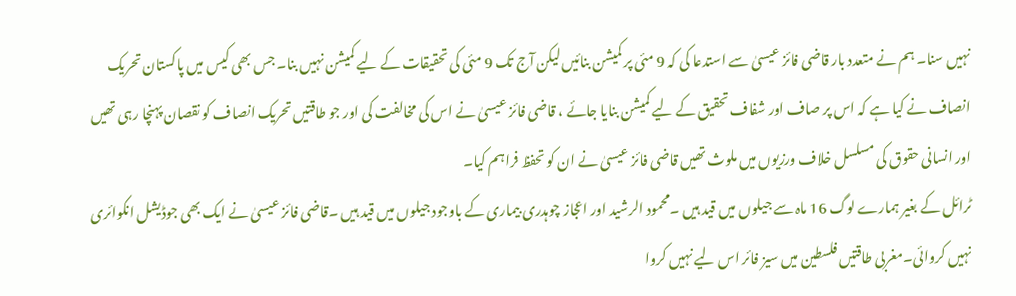نہیں سنا۔ ہم نے متعدد بار قاضی فائز عیسیٰ سے استدعا کی کہ 9 مئی پر کمیشن بنائیں لیکن آج تک 9 مئی کی تحقیقات کے لیے کمیشن نہیں بنا۔ جس بھی کیس میں پاکستان تحریک انصاف نے کیا ہے کہ اس پر صاف اور شفاف تحقیق کے لیے کمیشن بنایا جائے ، قاضی فائز عیسیٰ نے اس کی مخالفت کی اور جو طاقتیں تحریک انصاف کو نقصان پہنچا رہی تھیں اور انسانی حقوق کی مسلسل خلاف ورزیوں میں ملوث تھیں قاضی فائز عیسیٰ نے ان کو تحفظ فراہم کیا۔
ٹرائل کے بغیر ہمارے لوگ 16 ماہ سے جیلوں میں قید ہیں ۔محمود الرشید اور اعجاز چوہدری بیماری کے باوجود جیلوں میں قید ہیں ۔قاضی فائز عیسیٰ نے ایک بھی جوڈیشل انکوائری نہیں کروائی۔مغربی طاقتیں فلسطین میں سیز فائر اس لیے نہیں کروا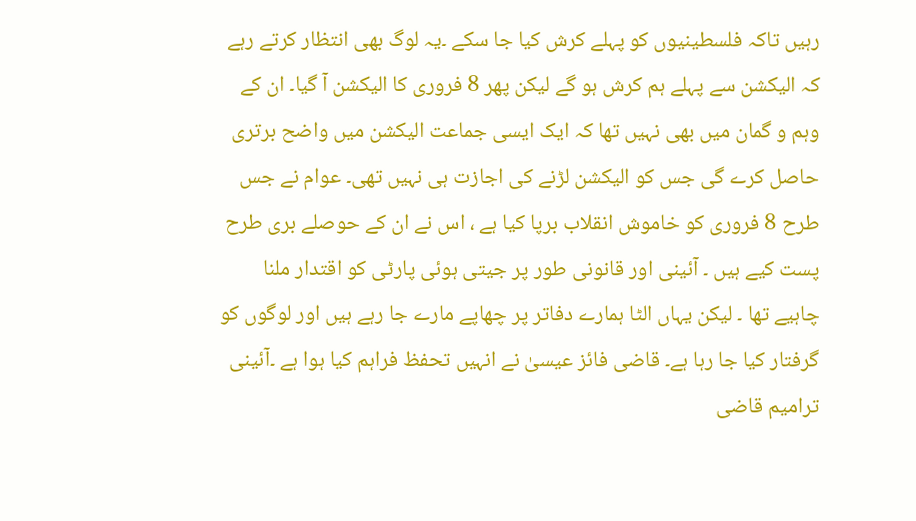رہیں تاکہ فلسطینیوں کو پہلے کرش کیا جا سکے ۔یہ لوگ بھی انتظار کرتے رہے کہ الیکشن سے پہلے ہم کرش ہو گے لیکن پھر 8 فروری کا الیکشن آ گیا۔ ان کے وہم و گمان میں بھی نہیں تھا کہ ایک ایسی جماعت الیکشن میں واضح برتری حاصل کرے گی جس کو الیکشن لڑنے کی اجازت ہی نہیں تھی۔ عوام نے جس طرح 8 فروری کو خاموش انقلاب برپا کیا ہے ، اس نے ان کے حوصلے بری طرح پست کیے ہیں ۔ آئینی اور قانونی طور پر جیتی ہوئی پارٹی کو اقتدار ملنا چاہیے تھا ۔ لیکن یہاں الٹا ہمارے دفاتر پر چھاپے مارے جا رہے ہیں اور لوگوں کو گرفتار کیا جا رہا ہے۔ قاضی فائز عیسیٰ نے انہیں تحفظ فراہم کیا ہوا ہے ۔آئینی ترامیم قاضی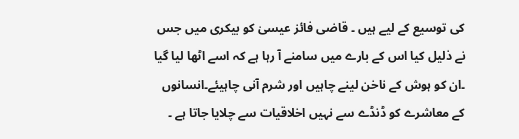کی توسیع کے لیے ہیں ۔ قاضی فائز عیسیٰ کو بیکری میں جس نے ذلیل کیا اس کے بارے میں سامنے آ رہا ہے کہ اسے اٹھا لیا گیا ۔ان کو ہوش کے ناخن لینے چاہیں اور شرم آنی چاہیئے۔انسانوں کے معاشرے کو ڈنڈے سے نہیں اخلاقیات سے چلایا جاتا ہے ۔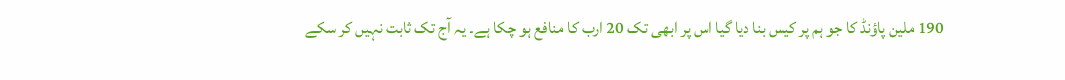190 ملین پاؤنڈ کا جو ہم پر کیس بنا دیا گیا اس پر ابھی تک 20 ارب کا منافع ہو چکا ہے۔ یہ آج تک ثابت نہیں کر سکے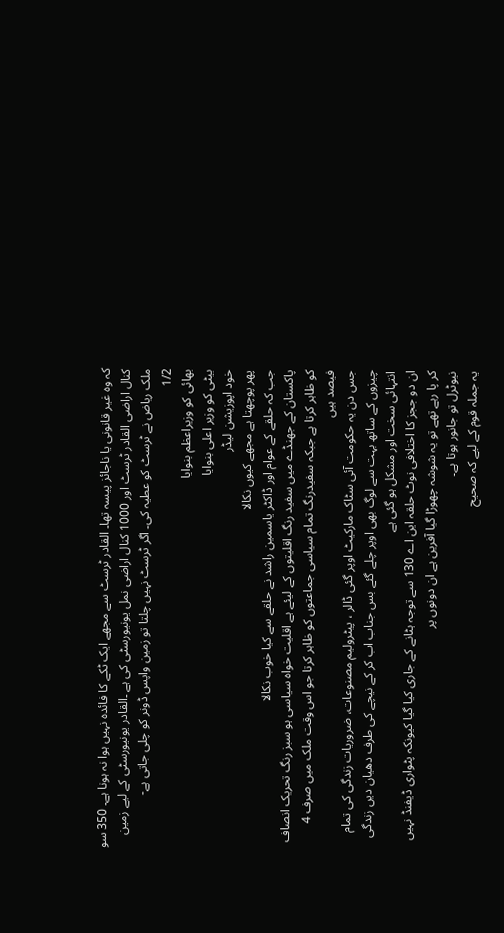کہ وہ غیر قانونی یا ناجائز پیسہ تھا۔ القادر ٹرسٹ سے مجھے ایک ٹکے کا فائدہ نہیں ہوا نہ ہونا ہے۔ 350 سو کنال اراضی القادر ٹرسٹ اور 1000 کنال اراضی نمل یونیورسٹی کی ہے ۔القادر یونیورسٹی کے لیے زمین ملک ریاض نے ٹرسٹ کو عطیہ کی۔ اگر ٹرسٹ نہیں چلتا تو زمین واپس ڈونر کو چلی جاتی ہے-
1/2
بھائی کو وزیراعظم بنوایا
بیٹی کو وزیر اعلی بنوایا
خود اپوزیشن لیڈر
پھر پوچھتا ہے مجھے کیوں نکالا
جب کہ حلقے کے عوام اور ڈاکٹر یاسمین راشد نے حلقے سے کیا خوب نکالا
پاکستان کے جھنڈے میں سفید رنگ اقلیتوں کے لیئے ہے اقلیت خواہ سیاسی ہو سبز رنگ تحریک انصاف کو ظاہر کرتا ہے جبکہ سفیدرنگ تمام سیاسی جماعتوں کو ظاہر کرتا جو اس وقت ملک میں صرف 4 فیصد ہیں
جس دن یہ حکومت آئی سٹاک مارکیٹ اوپر گئی ڈالر ، پیٹرولیم مصنوعات، ضروریات زندگی کی تمام چیزوں کے ساتھ بہت سے لوگ بھی اوپر چلے گئے بس جناب اب کر کے نیچے کی طرف دھیان دیں زندگی انتہائی سخت اور مشکل ہو گئی ہے
ان دو ججز کا اختلافی نوٹ حلقہ این اے 130 سے توجہ ہٹانے کے جاری کیا گیا کیونکہ پٹواری ڈیفنڈ نہیں کر پا رہے تھے تو یہ شوشہ چھوڑا گیا آفرین ہے ان دونوں پر
نیوٹرل تو جانور ہوتا ہے۔
یہ جملہ قوم کے لیے کہ صحیح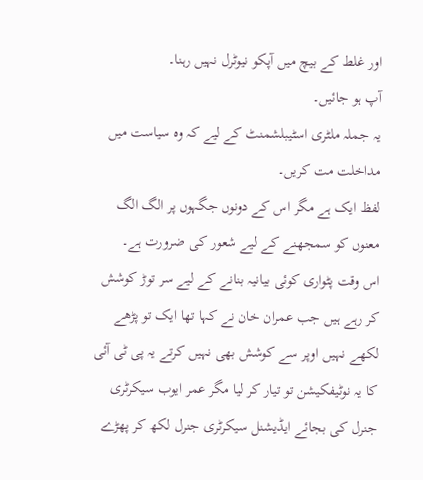اور غلط کے بیچ میں آپکو نیوٹرل نہیں رہنا۔
آپ ہو جائیں۔
یہ جملہ ملٹری اسٹیبلشمنٹ کے لیے کہ وہ سیاست میں مداخلت مت کریں۔
لفظ ایک ہے مگر اس کے دونوں جگہوں پر الگ الگ معنوں کو سمجھنے کے لیے شعور کی ضرورت ہے۔
اس وقت پٹواری کوئی بیانیہ بنانے کے لیے سر توڑ کوشش کر رہے ہیں جب عمران خان نے کہا تھا ایک تو پڑھے لکھے نہیں اوپر سے کوشش بھی نہیں کرتے یہ پی ٹی آئی کا یہ نوٹیفکیشن تو تیار کر لیا مگر عمر ایوب سیکرٹری جنرل کی بجائے ایڈیشنل سیکرٹری جنرل لکھ کر پھڑے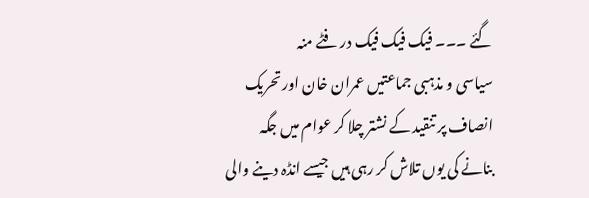گئے ۔۔۔ فیک فیک فیک در فٹے منہ
سیاسی و مذہبی جماعتیں عمران خان اور تحریک انصاف پر تنقید کے نشتر چلا کر عوام میں جگہ بنانے کی یوں تلاش کر رہی ہیں جیسے انڈہ دینے والی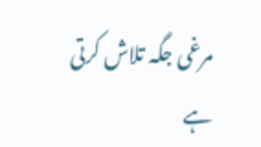مرغی جگہ تلاش کرتی ہے